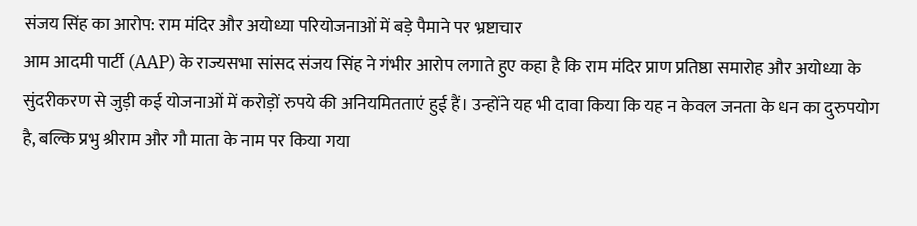संजय सिंह का आरोप: राम मंदिर और अयोध्या परियोजनाओं में बड़े पैमाने पर भ्रष्टाचार
आम आदमी पार्टी (AAP) के राज्यसभा सांसद संजय सिंह ने गंभीर आरोप लगाते हुए कहा है कि राम मंदिर प्राण प्रतिष्ठा समारोह और अयोध्या के सुंदरीकरण से जुड़ी कई योजनाओं में करोड़ों रुपये की अनियमितताएं हुई हैं। उन्होंने यह भी दावा किया कि यह न केवल जनता के धन का दुरुपयोग है, बल्कि प्रभु श्रीराम और गौ माता के नाम पर किया गया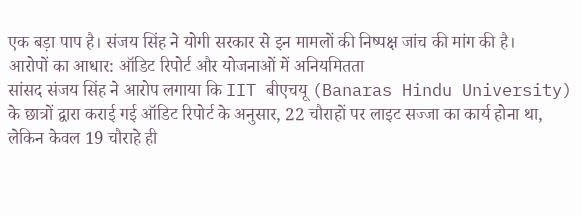एक बड़ा पाप है। संजय सिंह ने योगी सरकार से इन मामलों की निष्पक्ष जांच की मांग की है।
आरोपों का आधार: ऑडिट रिपोर्ट और योजनाओं में अनियमितता
सांसद संजय सिंह ने आरोप लगाया कि IIT बीएचयू (Banaras Hindu University) के छात्रों द्वारा कराई गई ऑडिट रिपोर्ट के अनुसार, 22 चौराहों पर लाइट सज्जा का कार्य होना था, लेकिन केवल 19 चौराहे ही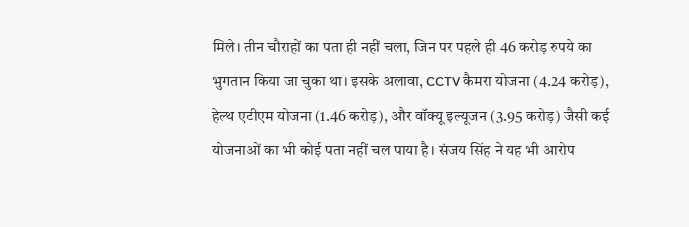मिले। तीन चौराहों का पता ही नहीं चला, जिन पर पहले ही 46 करोड़ रुपये का भुगतान किया जा चुका था। इसके अलावा, CCTV कैमरा योजना (4.24 करोड़), हेल्थ एटीएम योजना (1.46 करोड़), और वॉक्यू इल्यूजन (3.95 करोड़) जैसी कई योजनाओं का भी कोई पता नहीं चल पाया है। संजय सिंह ने यह भी आरोप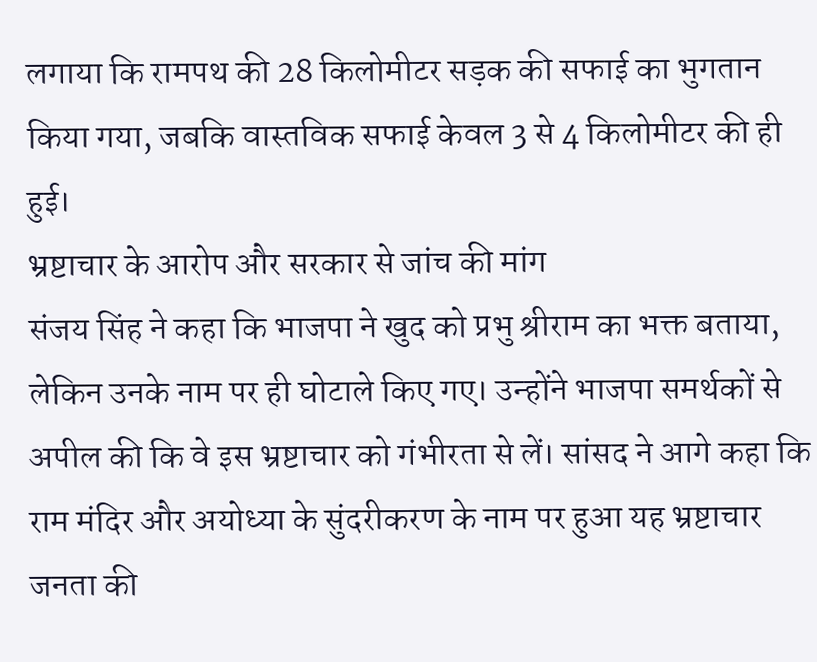लगाया कि रामपथ की 28 किलोमीटर सड़क की सफाई का भुगतान किया गया, जबकि वास्तविक सफाई केवल 3 से 4 किलोमीटर की ही हुई।
भ्रष्टाचार के आरोप और सरकार से जांच की मांग
संजय सिंह ने कहा कि भाजपा ने खुद को प्रभु श्रीराम का भक्त बताया, लेकिन उनके नाम पर ही घोटाले किए गए। उन्होंने भाजपा समर्थकों से अपील की कि वे इस भ्रष्टाचार को गंभीरता से लें। सांसद ने आगे कहा कि राम मंदिर और अयोध्या के सुंदरीकरण के नाम पर हुआ यह भ्रष्टाचार जनता की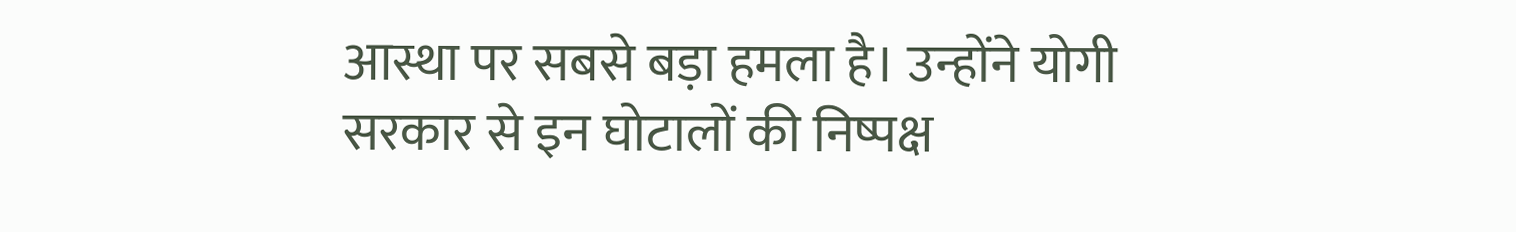आस्था पर सबसे बड़ा हमला है। उन्होंने योगी सरकार से इन घोटालों की निष्पक्ष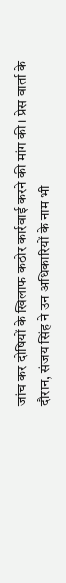जांच कर दोषियों के खिलाफ कठोर कार्रवाई करने की मांग की। प्रेस वार्ता के दौरान, संजय सिंह ने उन अधिकारियों के नाम भी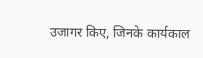उजागर किए, जिनके कार्यकाल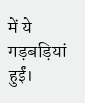में ये गड़बड़ियां हुईं।